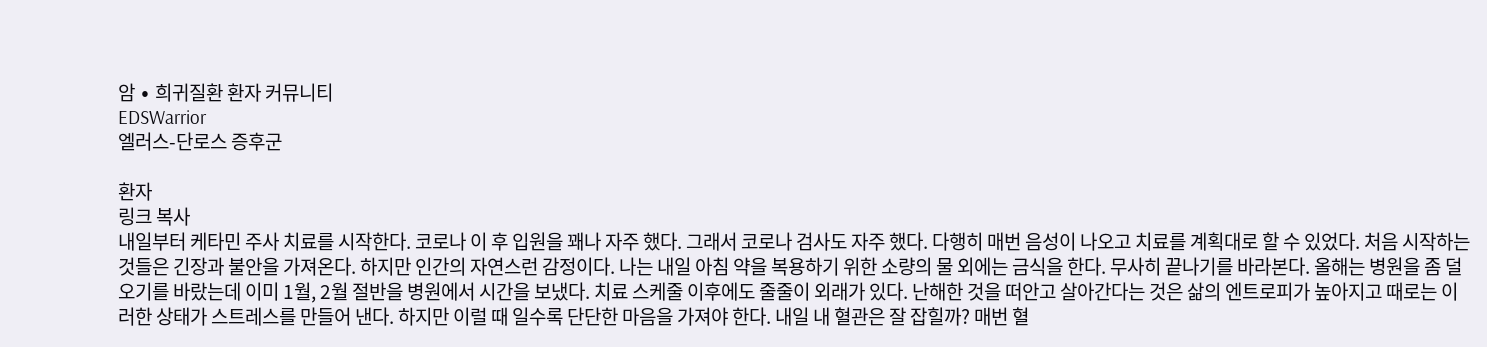암 ∙ 희귀질환 환자 커뮤니티
EDSWarrior
엘러스-단로스 증후군

환자
링크 복사
내일부터 케타민 주사 치료를 시작한다. 코로나 이 후 입원을 꽤나 자주 했다. 그래서 코로나 검사도 자주 했다. 다행히 매번 음성이 나오고 치료를 계획대로 할 수 있었다. 처음 시작하는 것들은 긴장과 불안을 가져온다. 하지만 인간의 자연스런 감정이다. 나는 내일 아침 약을 복용하기 위한 소량의 물 외에는 금식을 한다. 무사히 끝나기를 바라본다. 올해는 병원을 좀 덜 오기를 바랐는데 이미 1월, 2월 절반을 병원에서 시간을 보냈다. 치료 스케줄 이후에도 줄줄이 외래가 있다. 난해한 것을 떠안고 살아간다는 것은 삶의 엔트로피가 높아지고 때로는 이러한 상태가 스트레스를 만들어 낸다. 하지만 이럴 때 일수록 단단한 마음을 가져야 한다. 내일 내 혈관은 잘 잡힐까? 매번 혈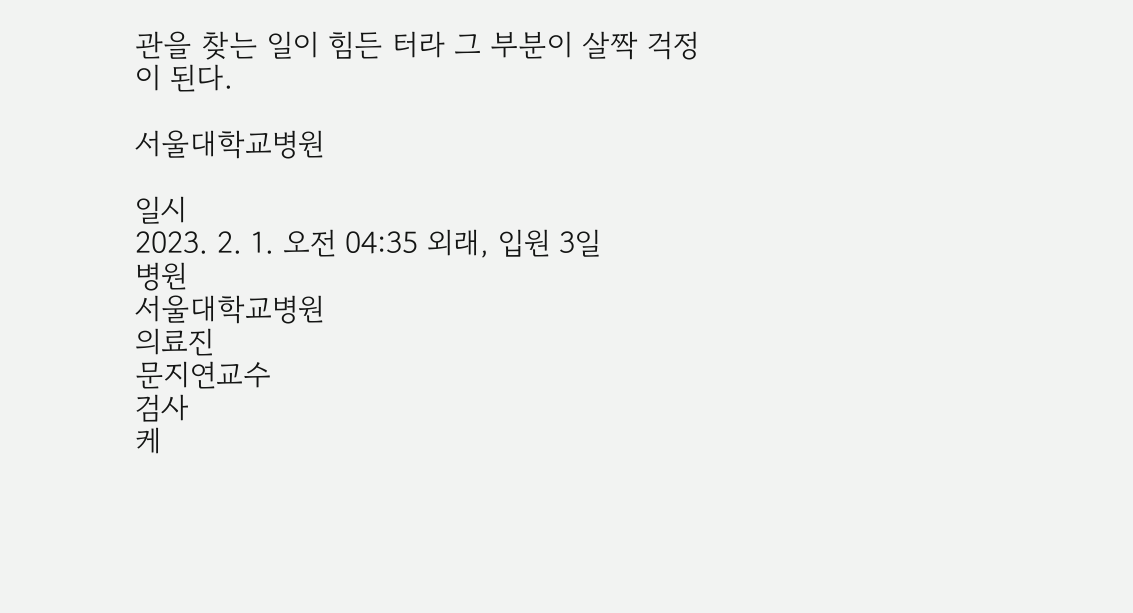관을 찾는 일이 힘든 터라 그 부분이 살짝 걱정이 된다.

서울대학교병원

일시
2023. 2. 1. 오전 04:35 외래, 입원 3일
병원
서울대학교병원
의료진
문지연교수
검사
케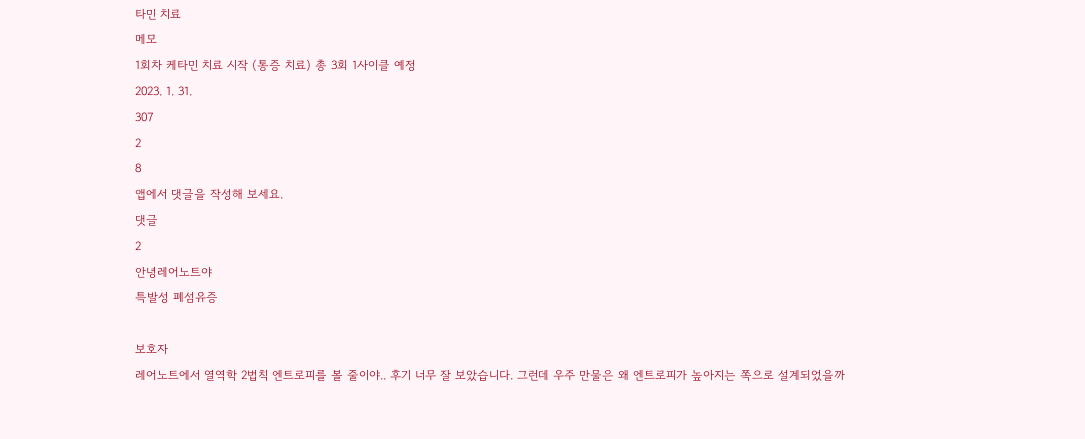타민 치료
메모
1회차 케타민 치료 시작 (통증 치료) 총 3회 1사이클 예정
2023. 1. 31.
307
2
8
앱에서 댓글을 작성해 보세요.
댓글
2
안녕레어노트야
특발성 폐섬유증

보호자
레어노트에서 열역학 2법칙 엔트로피를 볼 줄이야.. 후기 너무 잘 보았습니다. 그런데 우주 만물은 왜 엔트로피가 높아지는 쪽으로 설계되었을까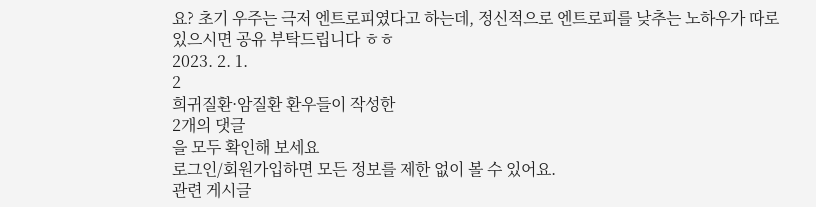요? 초기 우주는 극저 엔트로피였다고 하는데, 정신적으로 엔트로피를 낮추는 노하우가 따로 있으시면 공유 부탁드립니다 ㅎㅎ
2023. 2. 1.
2
희귀질환·암질환 환우들이 작성한
2개의 댓글
을 모두 확인해 보세요
로그인/회원가입하면 모든 정보를 제한 없이 볼 수 있어요.
관련 게시글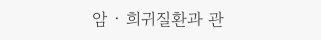암 · 희귀질환과 관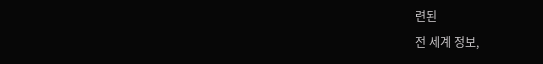련된
전 세계 정보,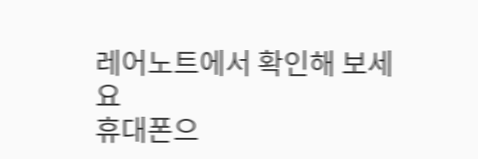레어노트에서 확인해 보세요
휴대폰으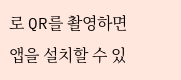로 QR를 촬영하면 앱을 설치할 수 있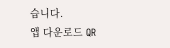습니다.
앱 다운로드 QR